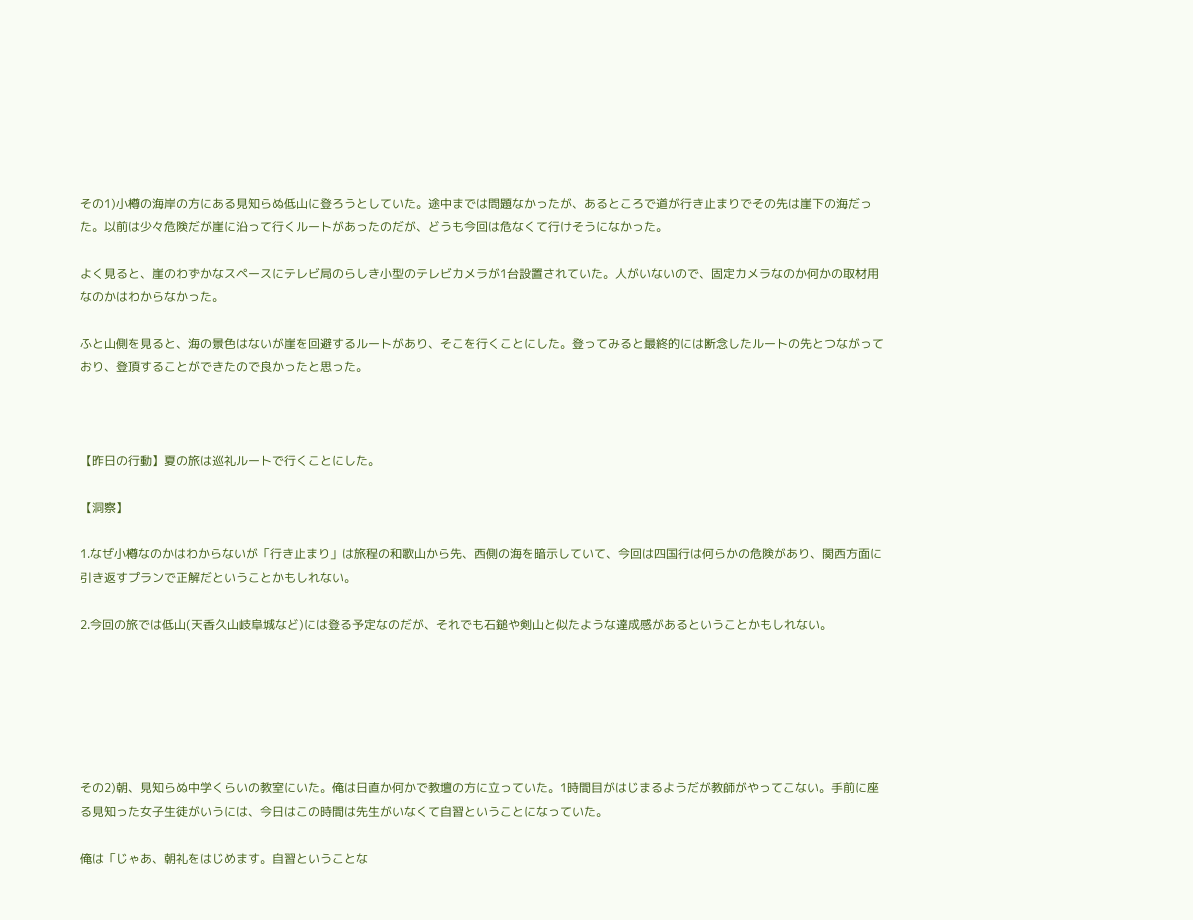その1)小樽の海岸の方にある見知らぬ低山に登ろうとしていた。途中までは問題なかったが、あるところで道が行き止まりでその先は崖下の海だった。以前は少々危険だが崖に沿って行くルートがあったのだが、どうも今回は危なくて行けそうになかった。

よく見ると、崖のわずかなスペースにテレビ局のらしき小型のテレビカメラが1台設置されていた。人がいないので、固定カメラなのか何かの取材用なのかはわからなかった。

ふと山側を見ると、海の景色はないが崖を回避するルートがあり、そこを行くことにした。登ってみると最終的には断念したルートの先とつながっており、登頂することができたので良かったと思った。



【昨日の行動】夏の旅は巡礼ルートで行くことにした。

【洞察】

1.なぜ小樽なのかはわからないが「行き止まり」は旅程の和歌山から先、西側の海を暗示していて、今回は四国行は何らかの危険があり、関西方面に引き返すプランで正解だということかもしれない。

2.今回の旅では低山(天香久山岐阜城など)には登る予定なのだが、それでも石鎚や剣山と似たような達成感があるということかもしれない。






その2)朝、見知らぬ中学くらいの教室にいた。俺は日直か何かで教壇の方に立っていた。1時間目がはじまるようだが教師がやってこない。手前に座る見知った女子生徒がいうには、今日はこの時間は先生がいなくて自習ということになっていた。

俺は「じゃあ、朝礼をはじめます。自習ということな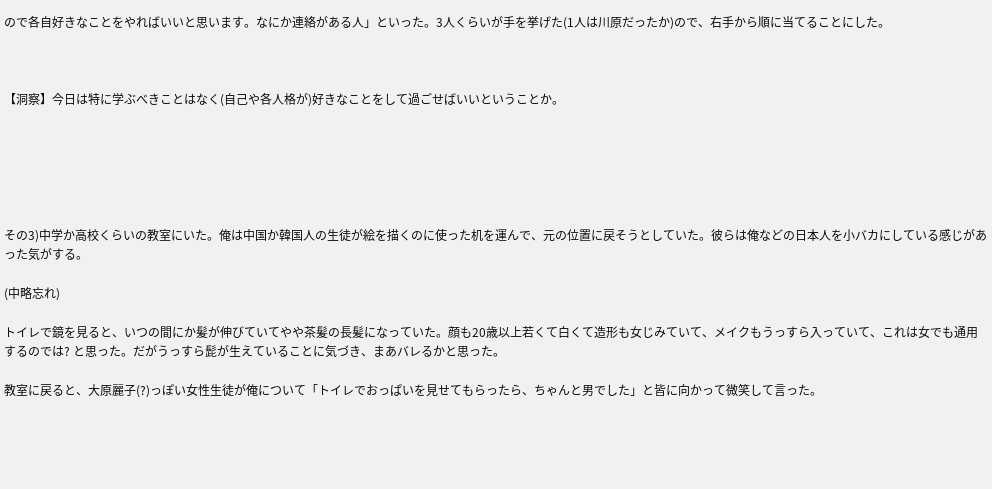ので各自好きなことをやればいいと思います。なにか連絡がある人」といった。3人くらいが手を挙げた(1人は川原だったか)ので、右手から順に当てることにした。



【洞察】今日は特に学ぶべきことはなく(自己や各人格が)好きなことをして過ごせばいいということか。






その3)中学か高校くらいの教室にいた。俺は中国か韓国人の生徒が絵を描くのに使った机を運んで、元の位置に戻そうとしていた。彼らは俺などの日本人を小バカにしている感じがあった気がする。

(中略忘れ)

トイレで鏡を見ると、いつの間にか髪が伸びていてやや茶髪の長髪になっていた。顔も20歳以上若くて白くて造形も女じみていて、メイクもうっすら入っていて、これは女でも通用するのでは? と思った。だがうっすら髭が生えていることに気づき、まあバレるかと思った。

教室に戻ると、大原麗子(?)っぽい女性生徒が俺について「トイレでおっぱいを見せてもらったら、ちゃんと男でした」と皆に向かって微笑して言った。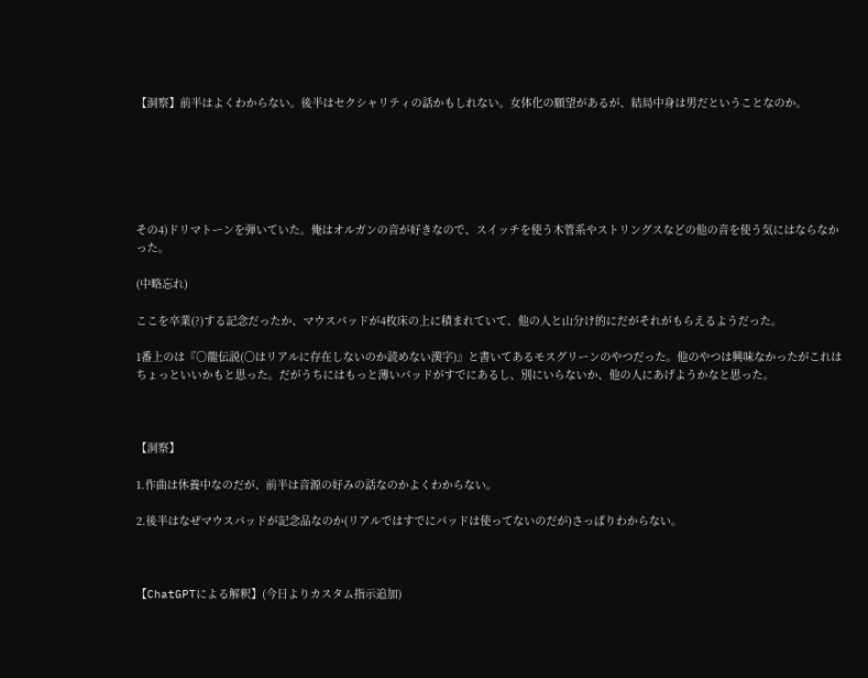【洞察】前半はよくわからない。後半はセクシャリティの話かもしれない。女体化の願望があるが、結局中身は男だということなのか。






その4)ドリマトーンを弾いていた。俺はオルガンの音が好きなので、スイッチを使う木管系やストリングスなどの他の音を使う気にはならなかった。

(中略忘れ)

ここを卒業(?)する記念だったか、マウスパッドが4枚床の上に積まれていて、他の人と山分け的にだがそれがもらえるようだった。

1番上のは『〇龍伝説(〇はリアルに存在しないのか読めない漢字)』と書いてあるモスグリーンのやつだった。他のやつは興味なかったがこれはちょっといいかもと思った。だがうちにはもっと薄いパッドがすでにあるし、別にいらないか、他の人にあげようかなと思った。



【洞察】

1.作曲は休養中なのだが、前半は音源の好みの話なのかよくわからない。

2.後半はなぜマウスパッドが記念品なのか(リアルではすでにパッドは使ってないのだが)さっぱりわからない。



【ChatGPTによる解釈】(今日よりカスタム指示追加)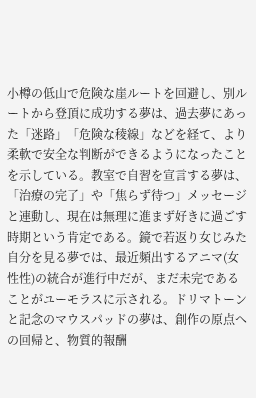小樽の低山で危険な崖ルートを回避し、別ルートから登頂に成功する夢は、過去夢にあった「迷路」「危険な稜線」などを経て、より柔軟で安全な判断ができるようになったことを示している。教室で自習を宣言する夢は、「治療の完了」や「焦らず待つ」メッセージと連動し、現在は無理に進まず好きに過ごす時期という肯定である。鏡で若返り女じみた自分を見る夢では、最近頻出するアニマ(女性性)の統合が進行中だが、まだ未完であることがユーモラスに示される。ドリマトーンと記念のマウスパッドの夢は、創作の原点への回帰と、物質的報酬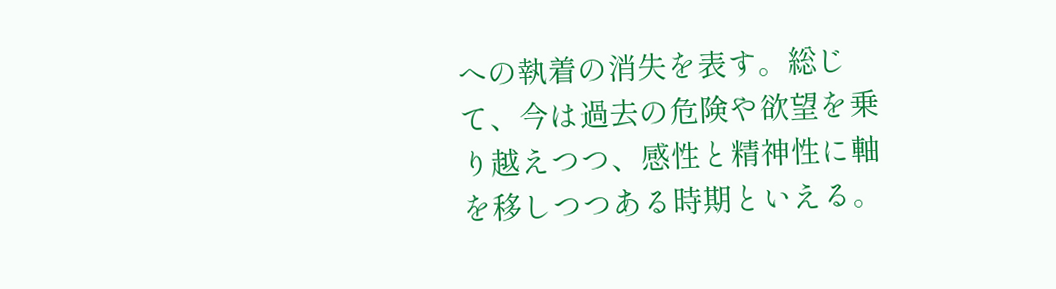への執着の消失を表す。総じて、今は過去の危険や欲望を乗り越えつつ、感性と精神性に軸を移しつつある時期といえる。